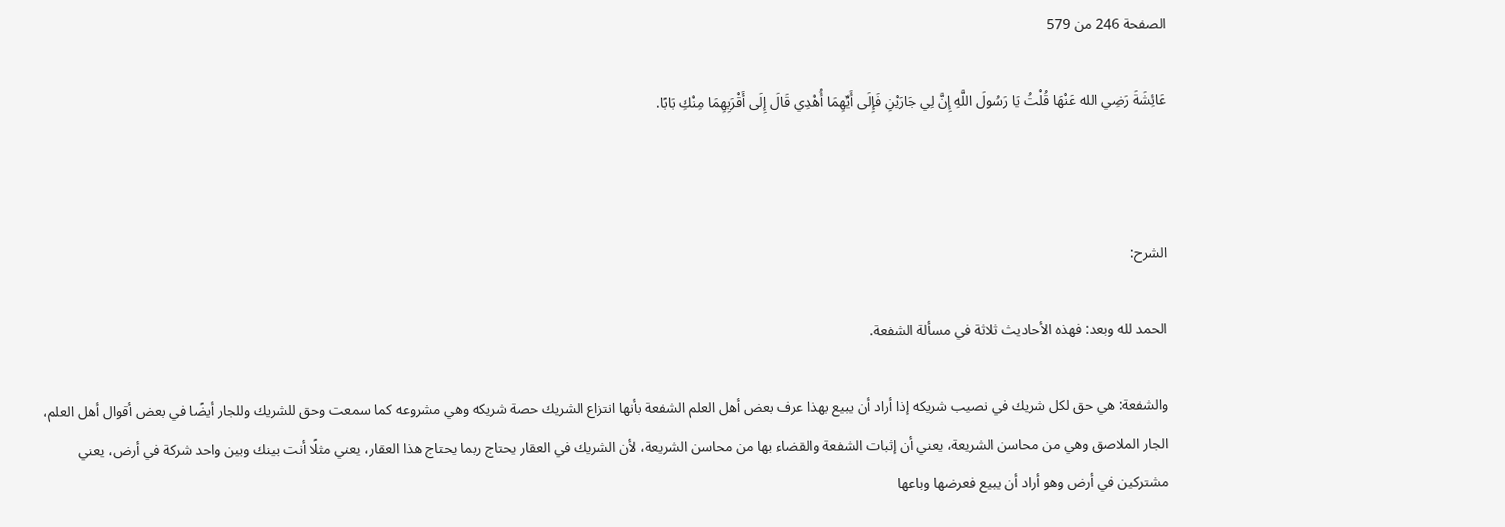الصفحة 246 من 579

عَائِشَةَ رَضِي الله عَنْهَا قُلْتُ يَا رَسُولَ اللَّهِ إِنَّ لِي جَارَيْنِ فَإِلَى أَيِّهِمَا أُهْدِي قَالَ إِلَى أَقْرَبِهِمَا مِنْكِ بَابًا.



الشرح:

الحمد لله وبعد: فهذه الأحاديث ثلاثة في مسألة الشفعة.

والشفعة: هي حق لكل شريك في نصيب شريكه إذا أراد أن يبيع بهذا عرف بعض أهل العلم الشفعة بأنها انتزاع الشريك حصة شريكه وهي مشروعه كما سمعت وحق للشريك وللجار أيضًا في بعض أقوال أهل العلم، الجار الملاصق وهي من محاسن الشريعة، يعني أن إثبات الشفعة والقضاء بها من محاسن الشريعة، لأن الشريك في العقار يحتاج ربما يحتاج هذا العقار، يعني مثلًا أنت بينك وبين واحد شركة في أرض، يعني مشتركين في أرض وهو أراد أن يبيع فعرضها وباعها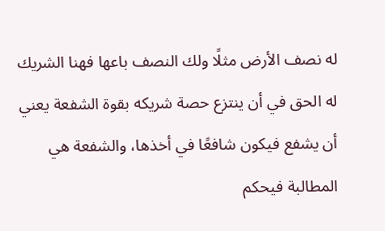له نصف الأرض مثلًا ولك النصف باعها فهنا الشريك له الحق في أن ينتزع حصة شريكه بقوة الشفعة يعني أن يشفع فيكون شافعًا في أخذها، والشفعة هي المطالبة فيحكم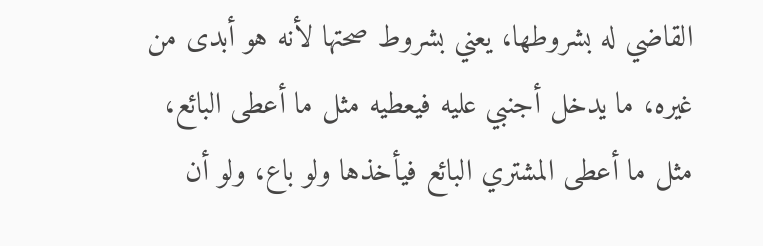القاضي له بشروطها، يعني بشروط صحتها لأنه هو أبدى من غيره، ما يدخل أجنبي عليه فيعطيه مثل ما أعطى البائع، مثل ما أعطى المشتري البائع فيأخذها ولو باع، ولو أن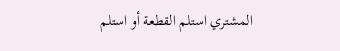المشتري استلم القطعة أو استلم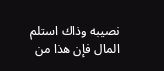نصيبه وذاك استلم المال فإن هذا من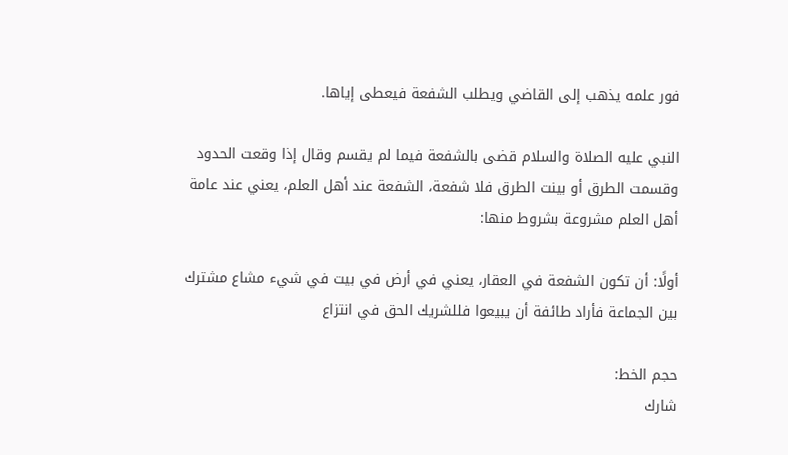فور علمه يذهب إلى القاضي ويطلب الشفعة فيعطى إياها.

النبي عليه الصلاة والسلام قضى بالشفعة فيما لم يقسم وقال إذا وقعت الحدود وقسمت الطرق أو بينت الطرق فلا شفعة، الشفعة عند أهل العلم، يعني عند عامة أهل العلم مشروعة بشروط منها:

أولًا: أن تكون الشفعة في العقار، يعني في أرض في بيت في شيء مشاع مشترك بين الجماعة فأراد طائفة أن يبيعوا فللشريك الحق في انتزاع

حجم الخط:
شارك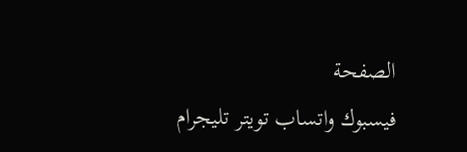الصفحة
فيسبوك واتساب تويتر تليجرام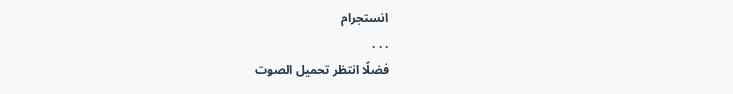انستجرام
. . .
فضلًا انتظر تحميل الصوت